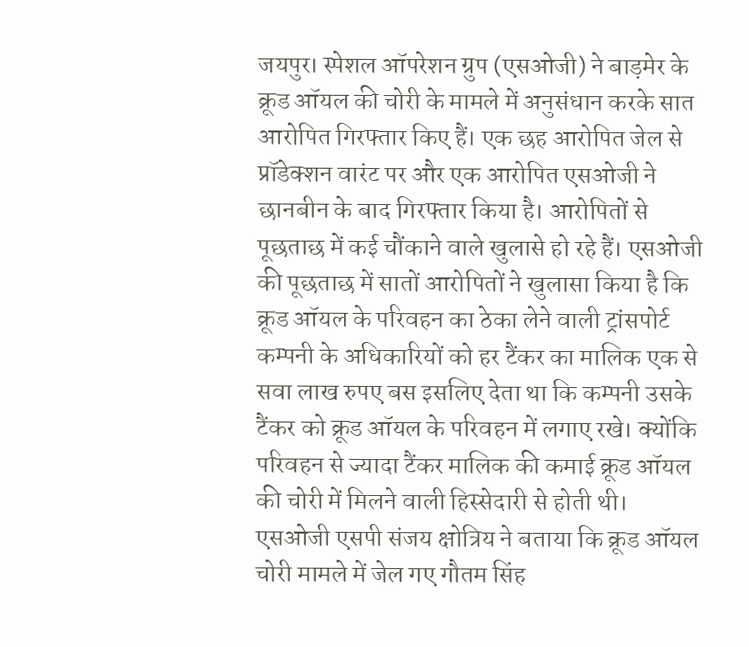जयपुर। स्पेशल ऑपरेशन ग्रुप (एसओजी) ने बाड़मेर के क्रूड ऑयल की चोरी के मामले में अनुसंधान करके सात आरोपित गिरफ्तार किए हैं। एक छह आरोपित जेल से प्रॉडेक्शन वारंट पर और एक आरोपित एसओजी ने छानबीन के बाद गिरफ्तार किया है। आरोपितों से पूछताछ में कई चौंकाने वाले खुलासे हो रहे हैं। एसओजी की पूछताछ में सातों आरोपितों ने खुलासा किया है कि क्रूड ऑयल के परिवहन का ठेका लेने वाली ट्रांसपोर्ट कम्पनी के अधिकारियों को हर टैंकर का मालिक एक से सवा लाख रुपए बस इसलिए देता था कि कम्पनी उसके टैंकर को क्रूड ऑयल के परिवहन में लगाए रखे। क्योंकि परिवहन से ज्यादा टैंकर मालिक की कमाई क्रूड ऑयल की चोरी में मिलने वाली हिस्सेदारी से होती थी।
एसओजी एसपी संजय क्षोत्रिय ने बताया कि क्रूड ऑयल चोरी मामले में जेल गए गौतम सिंह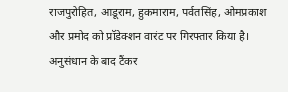राजपुरोहित, आडूराम, हुकमाराम, पर्वतसिंह, ओमप्रकाश और प्रमोद को प्रॉडेक्शन वारंट पर गिरफ्तार किया है। अनुसंधान के बाद टैंकर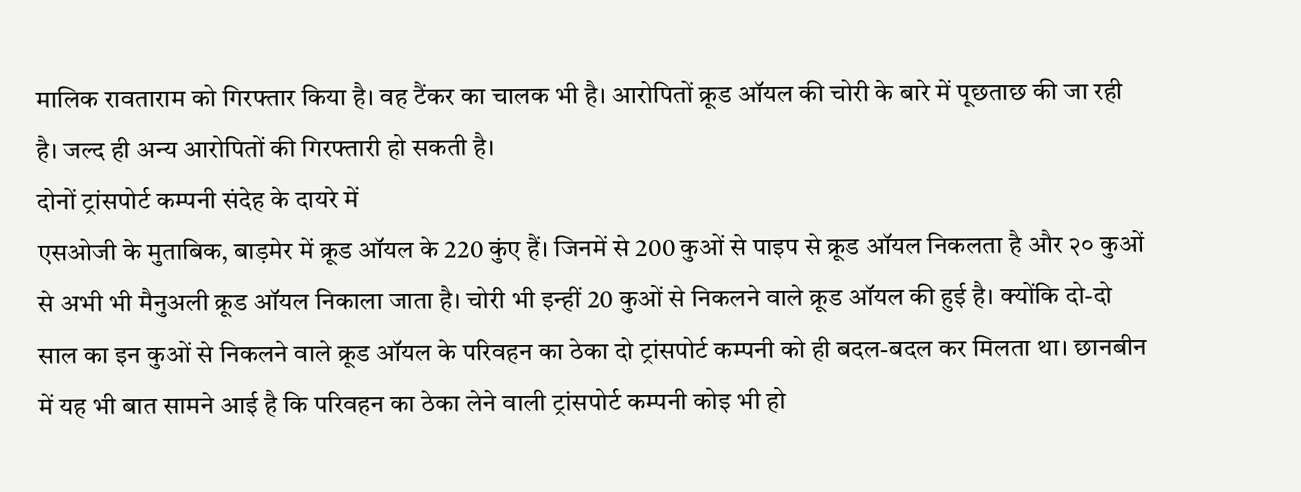मालिक रावताराम को गिरफ्तार किया है। वह टैंकर का चालक भी है। आरोपितों क्रूड ऑयल की चोरी के बारे में पूछताछ की जा रही है। जल्द ही अन्य आरोपितों की गिरफ्तारी हो सकती है।
दोनों ट्रांसपोर्ट कम्पनी संदेह के दायरे में
एसओजी के मुताबिक, बाड़मेर में क्रूड ऑयल के 220 कुंए हैं। जिनमें से 200 कुओं से पाइप से क्रूड ऑयल निकलता है और २० कुओं से अभी भी मैनुअली क्रूड ऑयल निकाला जाता है। चोरी भी इन्हीं 20 कुओं से निकलने वाले क्रूड ऑयल की हुई है। क्योंकि दो-दो साल का इन कुओं से निकलने वाले क्रूड ऑयल के परिवहन का ठेका दो ट्रांसपोर्ट कम्पनी को ही बदल-बदल कर मिलता था। छानबीन में यह भी बात सामने आई है कि परिवहन का ठेका लेने वाली ट्रांसपोर्ट कम्पनी कोइ भी हो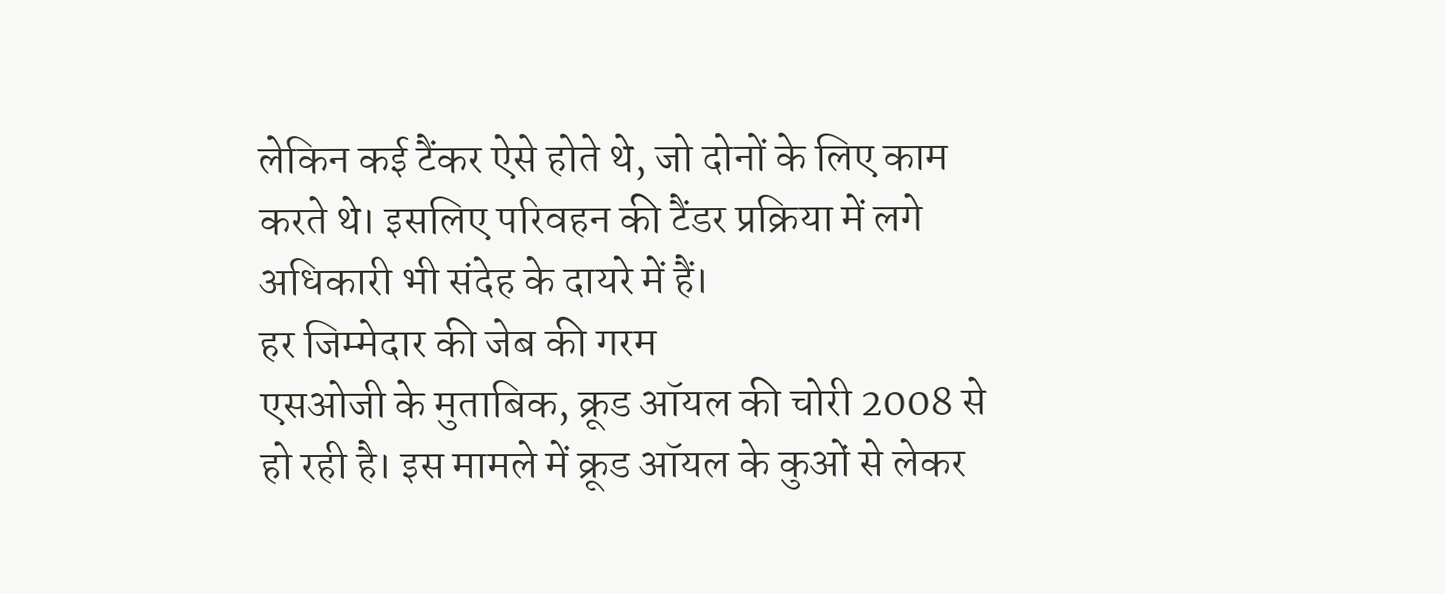लेकिन कई टैंकर ऐसे होते थे, जो दोनों के लिए काम करते थे। इसलिए परिवहन की टैंडर प्रक्रिया में लगे अधिकारी भी संदेह के दायरे में हैं।
हर जिम्मेदार की जेब की गरम
एसओजी के मुताबिक, क्रूड ऑयल की चोरी 2008 से हो रही है। इस मामले में क्रूड ऑयल के कुओं से लेकर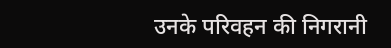उनके परिवहन की निगरानी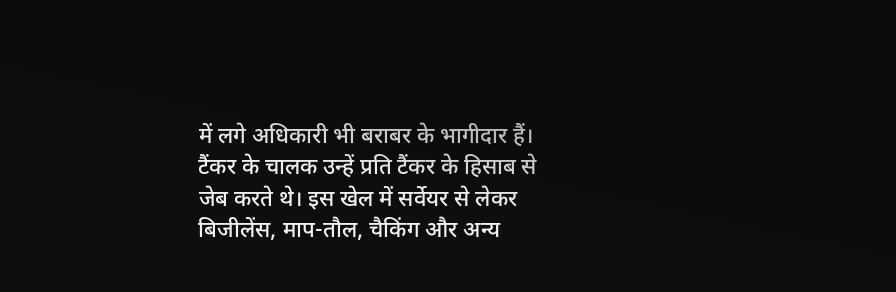में लगे अधिकारी भी बराबर के भागीदार हैं। टैंकर के चालक उन्हें प्रति टैंकर के हिसाब से जेब करते थे। इस खेल में सर्वेयर से लेकर बिजीलेंस, माप-तौल, चैकिंग और अन्य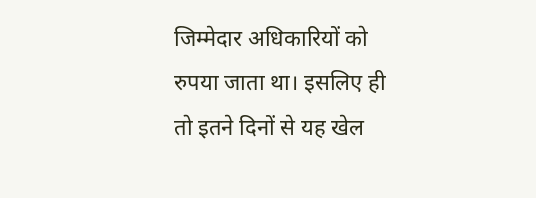जिम्मेदार अधिकारियों को रुपया जाता था। इसलिए ही तो इतने दिनों से यह खेल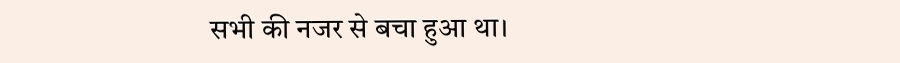सभी की नजर से बचा हुआ था।